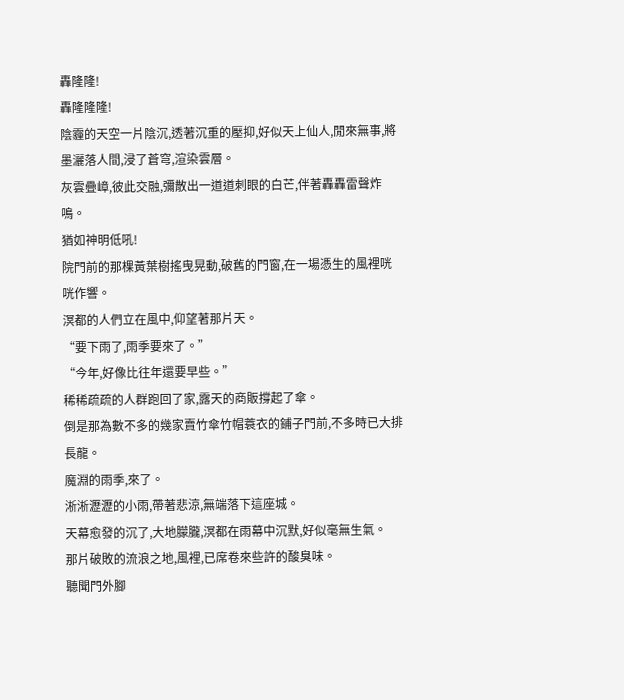轟隆隆!
轟隆隆隆!
陰霾的天空一片陰沉,透著沉重的壓抑,好似天上仙人,閒來無事,將墨灑落人間,浸了蒼穹,渲染雲層。
灰雲疊嶂,彼此交融,彌散出一道道刺眼的白芒,伴著轟轟雷聲炸鳴。
猶如神明低吼!
院門前的那棵黃葉樹搖曳晃動,破舊的門窗,在一場憑生的風裡咣咣作響。
溟都的人們立在風中,仰望著那片天。
“要下雨了,雨季要來了。”
“今年,好像比往年還要早些。”
稀稀疏疏的人群跑回了家,露天的商販撐起了傘。
倒是那為數不多的幾家賣竹傘竹帽蓑衣的鋪子門前,不多時已大排長龍。
魔淵的雨季,來了。
淅淅瀝瀝的小雨,帶著悲涼,無端落下這座城。
天幕愈發的沉了,大地朦朧,溟都在雨幕中沉默,好似毫無生氣。
那片破敗的流浪之地,風裡,已席卷來些許的酸臭味。
聽聞門外腳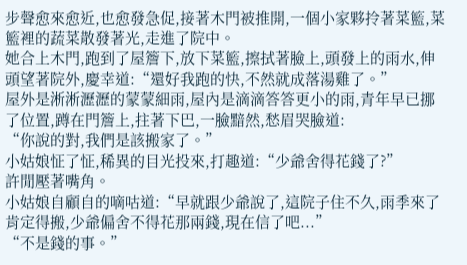步聲愈來愈近,也愈發急促,接著木門被推開,一個小家夥拎著菜籃,菜籃裡的蔬菜散發著光,走進了院中。
她合上木門,跑到了屋簷下,放下菜籃,擦拭著臉上,頭發上的雨水,伸頭望著院外,慶幸道:“還好我跑的快,不然就成落湯雞了。”
屋外是淅淅瀝瀝的蒙蒙細雨,屋內是滴滴答答更小的雨,青年早已挪了位置,蹲在門簷上,拄著下巴,一臉黯然,愁眉哭臉道:
“你說的對,我們是該搬家了。”
小姑娘怔了怔,稀異的目光投來,打趣道:“少爺舍得花錢了?”
許閒壓著嘴角。
小姑娘自顧自的嘀咕道:“早就跟少爺說了,這院子住不久,雨季來了肯定得搬,少爺偏舍不得花那兩錢,現在信了吧...”
“不是錢的事。”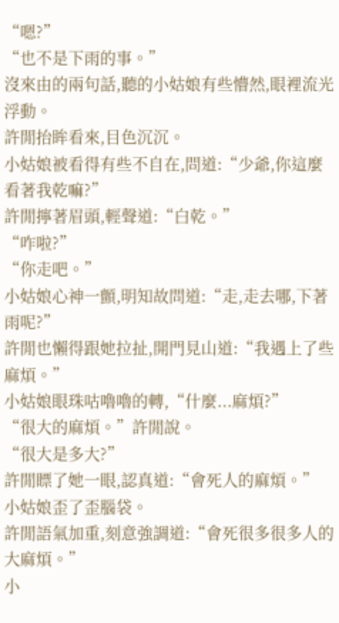“嗯?”
“也不是下雨的事。”
沒來由的兩句話,聽的小姑娘有些懵然,眼裡流光浮動。
許閒抬眸看來,目色沉沉。
小姑娘被看得有些不自在,問道:“少爺,你這麼看著我乾嘛?”
許閒擰著眉頭,輕聲道:“白乾。”
“咋啦?”
“你走吧。”
小姑娘心神一顫,明知故問道:“走,走去哪,下著雨呢?”
許閒也懶得跟她拉扯,開門見山道:“我遇上了些麻煩。”
小姑娘眼珠咕嚕嚕的轉,“什麼...麻煩?”
“很大的麻煩。”許閒說。
“很大是多大?”
許閒瞟了她一眼,認真道:“會死人的麻煩。”
小姑娘歪了歪腦袋。
許閒語氣加重,刻意強調道:“會死很多很多人的大麻煩。”
小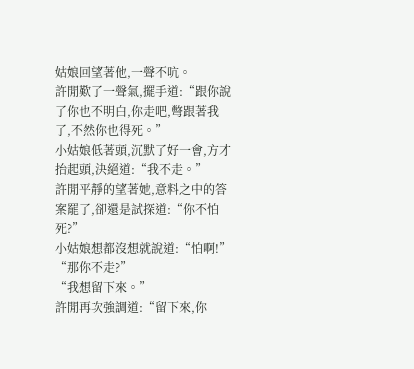姑娘回望著他,一聲不吭。
許閒歎了一聲氣,擺手道:“跟你說了你也不明白,你走吧,彆跟著我了,不然你也得死。”
小姑娘低著頭,沉默了好一會,方才抬起頭,決絕道:“我不走。”
許閒平靜的望著她,意料之中的答案罷了,卻還是試探道:“你不怕死?”
小姑娘想都沒想就說道:“怕啊!”
“那你不走?”
“我想留下來。”
許閒再次強調道:“留下來,你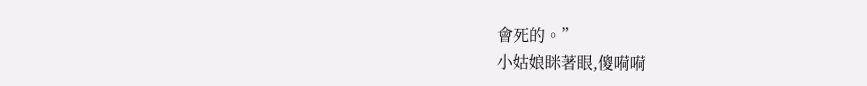會死的。”
小姑娘眯著眼,傻嗬嗬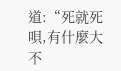道:“死就死唄,有什麼大不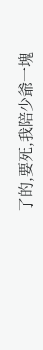了的,要死,我陪少爺一塊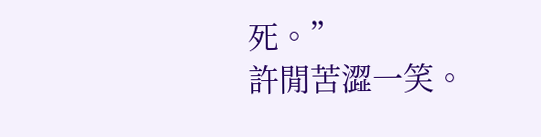死。”
許閒苦澀一笑。